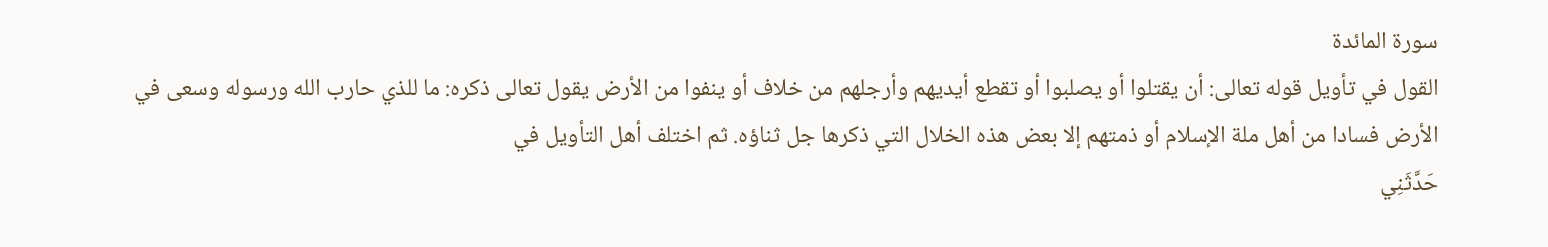سورة المائدة
القول في تأويل قوله تعالى: أن يقتلوا أو يصلبوا أو تقطع أيديهم وأرجلهم من خلاف أو ينفوا من الأرض يقول تعالى ذكره: ما للذي حارب الله ورسوله وسعى في الأرض فسادا من أهل ملة الإسلام أو ذمتهم إلا بعض هذه الخلال التي ذكرها جل ثناؤه. ثم اختلف أهل التأويل في
حَدَّثَنِي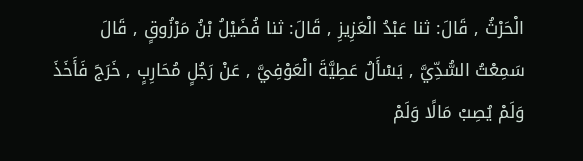الْحَرْثُ , قَالَ: ثنا عَبْدُ الْعَزِيزِ , قَالَ: ثنا فُضَيْلُ بْنُ مَرْزُوقٍ , قَالَ سَمِعْتُ السُّدِّيَّ , يَسْأَلُ عَطِيَّةَ الْعَوْفِيَّ , عَنْ رَجُلٍ مُحَارِبٍ , خَرَجَ فَأَخَذَ وَلَمْ يُصِبْ مَالًا وَلَمْ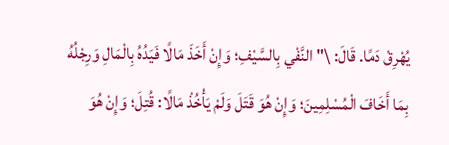يُهْرِقْ دَمًا. قَالَ: \" النَّفْي بِالسَّيْفِ؛ وَإِنْ أَخَذَ مَالًا فَيَدُهُ بِالْمَالِ وَرِجْلُهُ بِمَا أَخَافَ الْمُسْلِمِينَ؛ وَإِنْ هُوَ قَتَلَ وَلَمْ يَأْخُذْ مَالًا: قُتِلَ؛ وَإِنْ هُوَ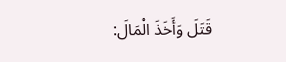قَتَلَ وَأَخَذَ الْمَالَ: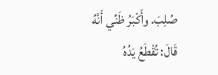صُلِبَ. وأَكْبَرُ ظَنِّي أَنَّهُ قَالَ: تُقْطَعُ يَدُهُ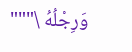وَرِجْلُهُ \"""